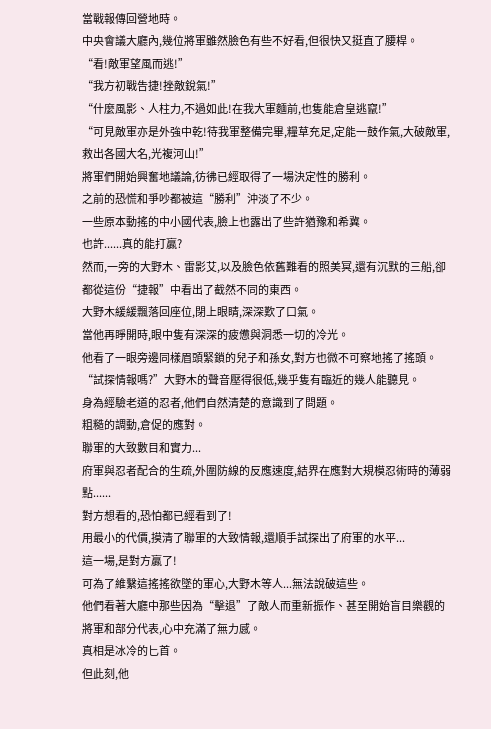當戰報傳回營地時。
中央會議大廳內,幾位將軍雖然臉色有些不好看,但很快又挺直了腰桿。
“看!敵軍望風而逃!”
“我方初戰告捷!挫敵銳氣!”
“什麼風影、人柱力,不過如此!在我大軍麵前,也隻能倉皇逃竄!”
“可見敵軍亦是外強中乾!待我軍整備完畢,糧草充足,定能一鼓作氣,大破敵軍,救出各國大名,光複河山!”
將軍們開始興奮地議論,彷彿已經取得了一場決定性的勝利。
之前的恐慌和爭吵都被這“勝利”沖淡了不少。
一些原本動搖的中小國代表,臉上也露出了些許猶豫和希冀。
也許......真的能打贏?
然而,一旁的大野木、雷影艾,以及臉色依舊難看的照美冥,還有沉默的三船,卻都從這份“捷報”中看出了截然不同的東西。
大野木緩緩飄落回座位,閉上眼睛,深深歎了口氣。
當他再睜開時,眼中隻有深深的疲憊與洞悉一切的冷光。
他看了一眼旁邊同樣眉頭緊鎖的兒子和孫女,對方也微不可察地搖了搖頭。
“試探情報嗎?”大野木的聲音壓得很低,幾乎隻有臨近的幾人能聽見。
身為經驗老道的忍者,他們自然清楚的意識到了問題。
粗糙的調動,倉促的應對。
聯軍的大致數目和實力...
府軍與忍者配合的生疏,外圍防線的反應速度,結界在應對大規模忍術時的薄弱點......
對方想看的,恐怕都已經看到了!
用最小的代價,摸清了聯軍的大致情報,還順手試探出了府軍的水平...
這一場,是對方贏了!
可為了維繫這搖搖欲墜的軍心,大野木等人...無法說破這些。
他們看著大廳中那些因為“擊退”了敵人而重新振作、甚至開始盲目樂觀的將軍和部分代表,心中充滿了無力感。
真相是冰冷的匕首。
但此刻,他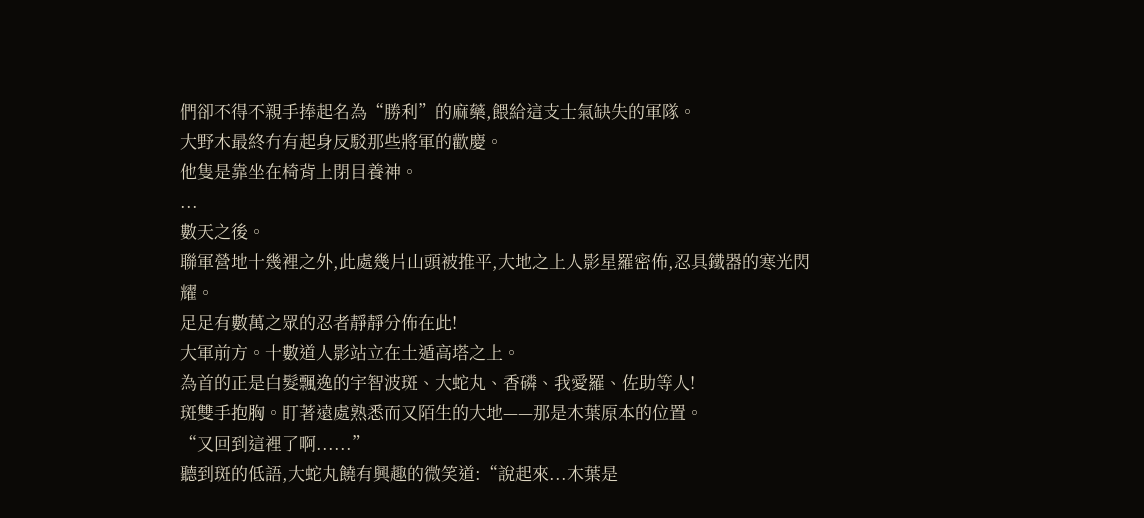們卻不得不親手捧起名為“勝利”的麻藥,餵給這支士氣缺失的軍隊。
大野木最終冇有起身反駁那些將軍的歡慶。
他隻是靠坐在椅背上閉目養神。
...
數天之後。
聯軍營地十幾裡之外,此處幾片山頭被推平,大地之上人影星羅密佈,忍具鐵器的寒光閃耀。
足足有數萬之眾的忍者靜靜分佈在此!
大軍前方。十數道人影站立在土遁高塔之上。
為首的正是白髮飄逸的宇智波斑、大蛇丸、香磷、我愛羅、佐助等人!
斑雙手抱胸。盯著遠處熟悉而又陌生的大地——那是木葉原本的位置。
“又回到這裡了啊......”
聽到斑的低語,大蛇丸饒有興趣的微笑道:“說起來...木葉是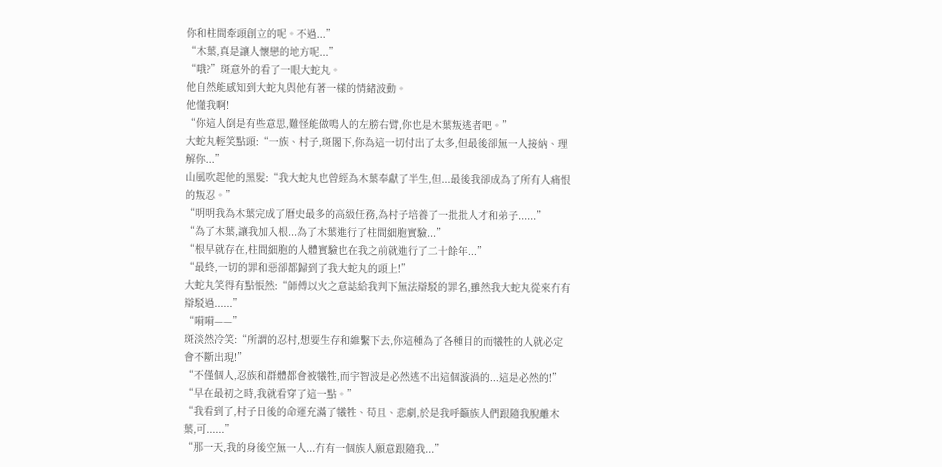你和柱間牽頭創立的呢。不過...”
“木葉,真是讓人懷戀的地方呢...”
“哦?”斑意外的看了一眼大蛇丸。
他自然能感知到大蛇丸與他有著一樣的情緒波動。
他懂我啊!
“你這人倒是有些意思,難怪能做鳴人的左膀右臂,你也是木葉叛逃者吧。”
大蛇丸輕笑點頭:“一族、村子,斑閣下,你為這一切付出了太多,但最後卻無一人接納、理解你...”
山風吹起他的黑髮:“我大蛇丸也曾經為木葉奉獻了半生,但...最後我卻成為了所有人痛恨的叛忍。”
“明明我為木葉完成了曆史最多的高級任務,為村子培養了一批批人才和弟子......”
“為了木葉,讓我加入根...為了木葉進行了柱間細胞實驗...”
“根早就存在,柱間細胞的人體實驗也在我之前就進行了二十餘年...”
“最終,一切的罪和惡卻都歸到了我大蛇丸的頭上!”
大蛇丸笑得有點悵然:“師傅以火之意誌給我判下無法辯駁的罪名,雖然我大蛇丸從來冇有辯駁過......”
“嗬嗬——”
斑淡然冷笑:“所謂的忍村,想要生存和維繫下去,你這種為了各種目的而犧牲的人就必定會不斷出現!”
“不僅個人,忍族和群體都會被犧牲,而宇智波是必然逃不出這個漩渦的...這是必然的!”
“早在最初之時,我就看穿了這一點。”
“我看到了,村子日後的命運充滿了犧牲、苟且、悲劇,於是我呼籲族人們跟隨我脫離木葉,可......”
“那一天,我的身後空無一人...冇有一個族人願意跟隨我...”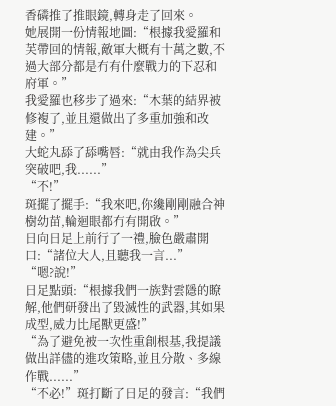香磷推了推眼鏡,轉身走了回來。
她展開一份情報地圖:“根據我愛羅和芙帶回的情報,敵軍大概有十萬之數,不過大部分都是冇有什麼戰力的下忍和府軍。”
我愛羅也移步了過來:“木葉的結界被修複了,並且還做出了多重加強和改建。”
大蛇丸舔了舔嘴唇:“就由我作為尖兵突破吧,我......”
“不!”
斑擺了擺手:“我來吧,你纔剛剛融合神樹幼苗,輪迴眼都冇有開啟。”
日向日足上前行了一禮,臉色嚴肅開口:“諸位大人,且聽我一言...”
“嗯?說!”
日足點頭:“根據我們一族對雲隱的瞭解,他們研發出了毀滅性的武器,其如果成型,威力比尾獸更盛!”
“為了避免被一次性重創根基,我提議做出詳儘的進攻策略,並且分散、多線作戰......”
“不必!”斑打斷了日足的發言:“我們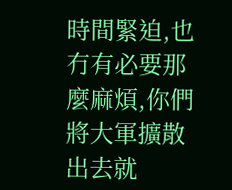時間緊迫,也冇有必要那麼麻煩,你們將大軍擴散出去就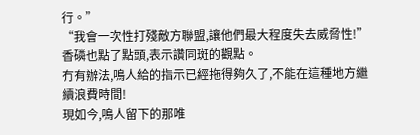行。”
“我會一次性打殘敵方聯盟,讓他們最大程度失去威脅性!”
香磷也點了點頭,表示讚同斑的觀點。
冇有辦法,鳴人給的指示已經拖得夠久了,不能在這種地方繼續浪費時間!
現如今,鳴人留下的那唯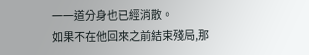一一道分身也已經消散。
如果不在他回來之前結束殘局,那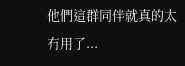他們這群同伴就真的太冇用了...